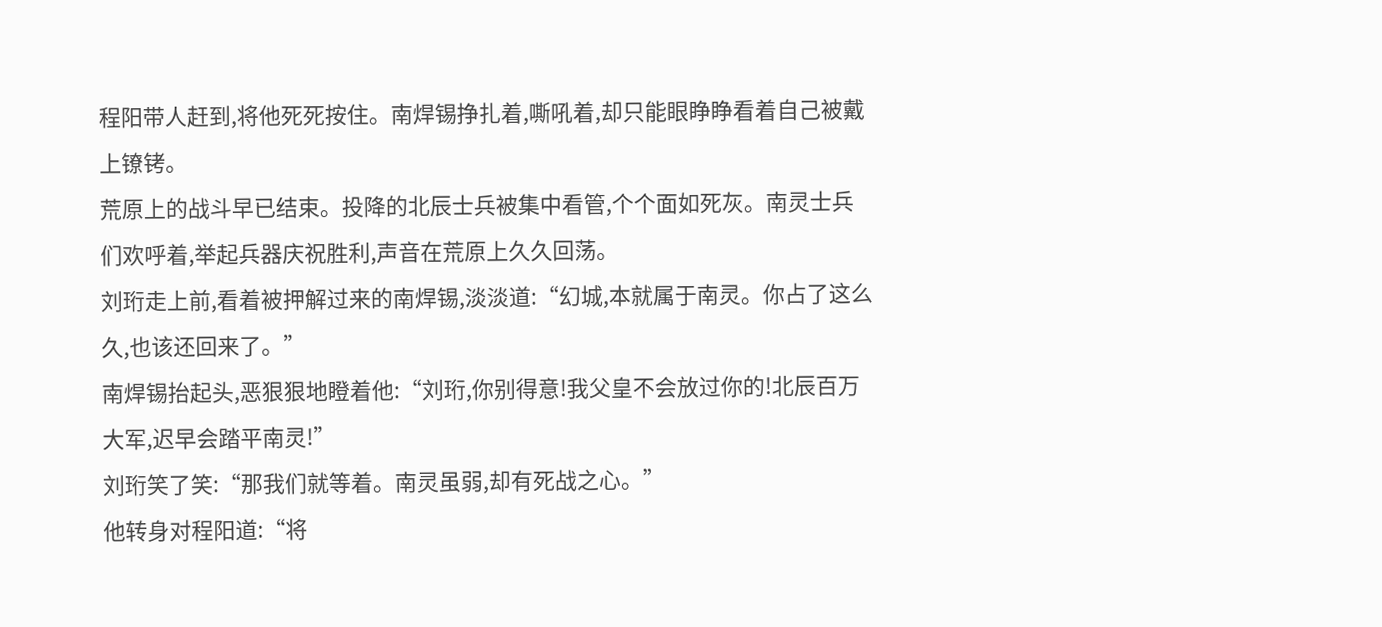程阳带人赶到,将他死死按住。南焊锡挣扎着,嘶吼着,却只能眼睁睁看着自己被戴上镣铐。
荒原上的战斗早已结束。投降的北辰士兵被集中看管,个个面如死灰。南灵士兵们欢呼着,举起兵器庆祝胜利,声音在荒原上久久回荡。
刘珩走上前,看着被押解过来的南焊锡,淡淡道:“幻城,本就属于南灵。你占了这么久,也该还回来了。”
南焊锡抬起头,恶狠狠地瞪着他:“刘珩,你别得意!我父皇不会放过你的!北辰百万大军,迟早会踏平南灵!”
刘珩笑了笑:“那我们就等着。南灵虽弱,却有死战之心。”
他转身对程阳道:“将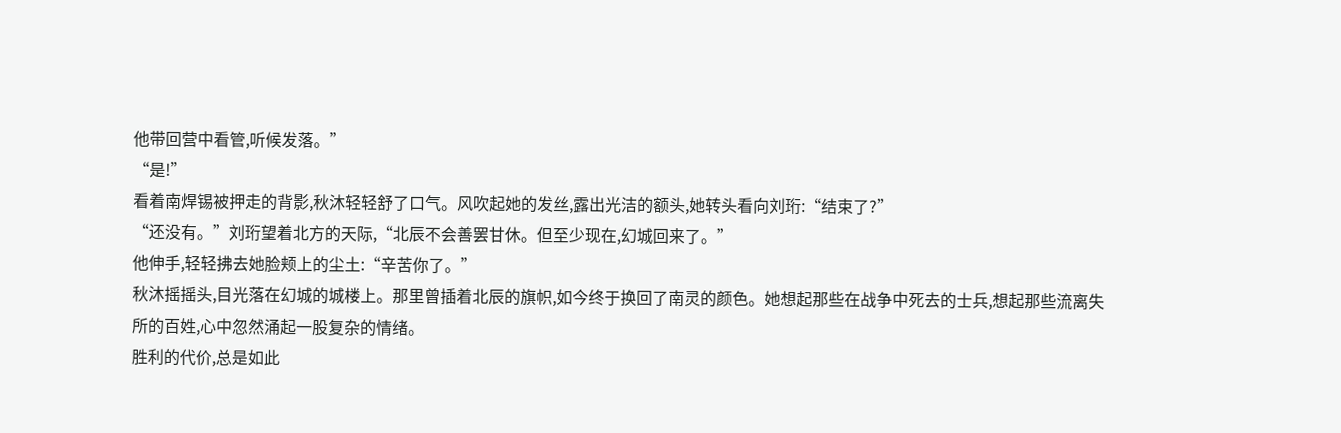他带回营中看管,听候发落。”
“是!”
看着南焊锡被押走的背影,秋沐轻轻舒了口气。风吹起她的发丝,露出光洁的额头,她转头看向刘珩:“结束了?”
“还没有。”刘珩望着北方的天际,“北辰不会善罢甘休。但至少现在,幻城回来了。”
他伸手,轻轻拂去她脸颊上的尘土:“辛苦你了。”
秋沐摇摇头,目光落在幻城的城楼上。那里曾插着北辰的旗帜,如今终于换回了南灵的颜色。她想起那些在战争中死去的士兵,想起那些流离失所的百姓,心中忽然涌起一股复杂的情绪。
胜利的代价,总是如此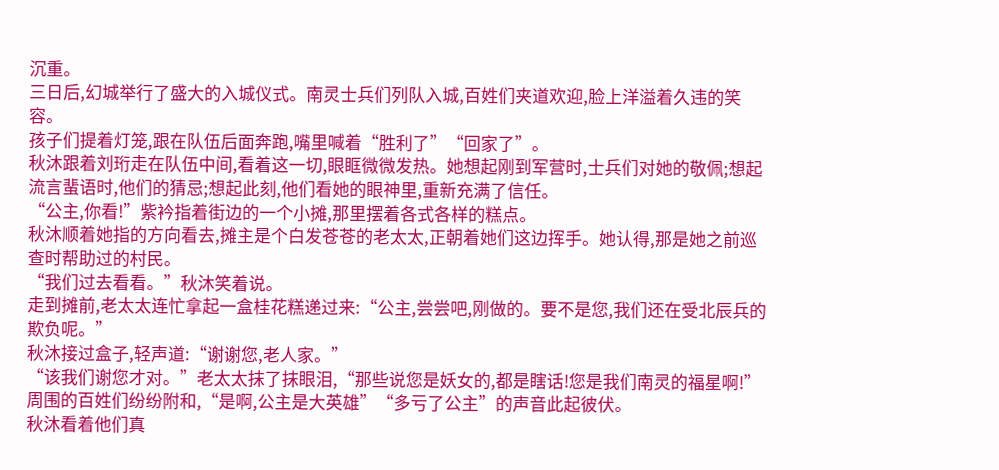沉重。
三日后,幻城举行了盛大的入城仪式。南灵士兵们列队入城,百姓们夹道欢迎,脸上洋溢着久违的笑容。
孩子们提着灯笼,跟在队伍后面奔跑,嘴里喊着“胜利了”“回家了”。
秋沐跟着刘珩走在队伍中间,看着这一切,眼眶微微发热。她想起刚到军营时,士兵们对她的敬佩;想起流言蜚语时,他们的猜忌;想起此刻,他们看她的眼神里,重新充满了信任。
“公主,你看!”紫衿指着街边的一个小摊,那里摆着各式各样的糕点。
秋沐顺着她指的方向看去,摊主是个白发苍苍的老太太,正朝着她们这边挥手。她认得,那是她之前巡查时帮助过的村民。
“我们过去看看。”秋沐笑着说。
走到摊前,老太太连忙拿起一盒桂花糕递过来:“公主,尝尝吧,刚做的。要不是您,我们还在受北辰兵的欺负呢。”
秋沐接过盒子,轻声道:“谢谢您,老人家。”
“该我们谢您才对。”老太太抹了抹眼泪,“那些说您是妖女的,都是瞎话!您是我们南灵的福星啊!”
周围的百姓们纷纷附和,“是啊,公主是大英雄”“多亏了公主”的声音此起彼伏。
秋沐看着他们真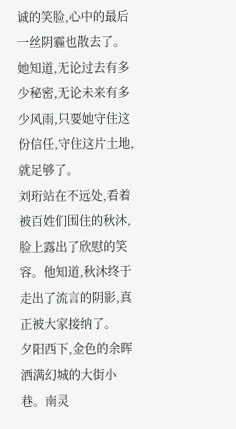诚的笑脸,心中的最后一丝阴霾也散去了。她知道,无论过去有多少秘密,无论未来有多少风雨,只要她守住这份信任,守住这片土地,就足够了。
刘珩站在不远处,看着被百姓们围住的秋沐,脸上露出了欣慰的笑容。他知道,秋沐终于走出了流言的阴影,真正被大家接纳了。
夕阳西下,金色的余晖洒满幻城的大街小巷。南灵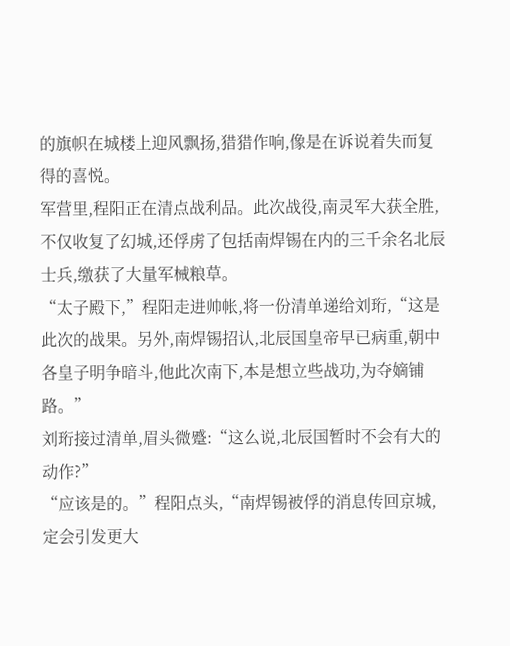的旗帜在城楼上迎风飘扬,猎猎作响,像是在诉说着失而复得的喜悦。
军营里,程阳正在清点战利品。此次战役,南灵军大获全胜,不仅收复了幻城,还俘虏了包括南焊锡在内的三千余名北辰士兵,缴获了大量军械粮草。
“太子殿下,”程阳走进帅帐,将一份清单递给刘珩,“这是此次的战果。另外,南焊锡招认,北辰国皇帝早已病重,朝中各皇子明争暗斗,他此次南下,本是想立些战功,为夺嫡铺路。”
刘珩接过清单,眉头微蹙:“这么说,北辰国暂时不会有大的动作?”
“应该是的。”程阳点头,“南焊锡被俘的消息传回京城,定会引发更大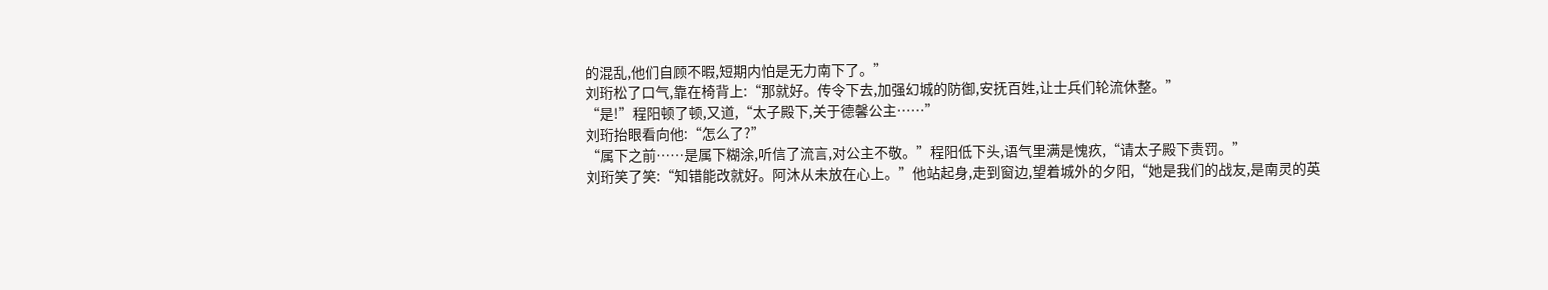的混乱,他们自顾不暇,短期内怕是无力南下了。”
刘珩松了口气,靠在椅背上:“那就好。传令下去,加强幻城的防御,安抚百姓,让士兵们轮流休整。”
“是!”程阳顿了顿,又道,“太子殿下,关于德馨公主……”
刘珩抬眼看向他:“怎么了?”
“属下之前……是属下糊涂,听信了流言,对公主不敬。”程阳低下头,语气里满是愧疚,“请太子殿下责罚。”
刘珩笑了笑:“知错能改就好。阿沐从未放在心上。”他站起身,走到窗边,望着城外的夕阳,“她是我们的战友,是南灵的英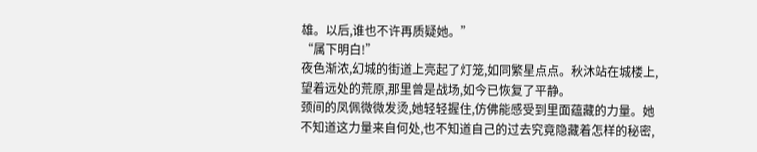雄。以后,谁也不许再质疑她。”
“属下明白!”
夜色渐浓,幻城的街道上亮起了灯笼,如同繁星点点。秋沐站在城楼上,望着远处的荒原,那里曾是战场,如今已恢复了平静。
颈间的凤佩微微发烫,她轻轻握住,仿佛能感受到里面蕴藏的力量。她不知道这力量来自何处,也不知道自己的过去究竟隐藏着怎样的秘密,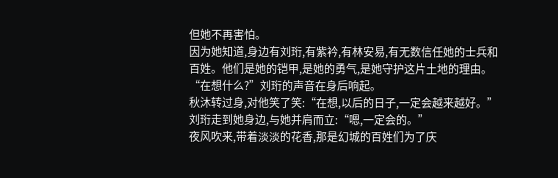但她不再害怕。
因为她知道,身边有刘珩,有紫衿,有林安易,有无数信任她的士兵和百姓。他们是她的铠甲,是她的勇气,是她守护这片土地的理由。
“在想什么?”刘珩的声音在身后响起。
秋沐转过身,对他笑了笑:“在想,以后的日子,一定会越来越好。”
刘珩走到她身边,与她并肩而立:“嗯,一定会的。”
夜风吹来,带着淡淡的花香,那是幻城的百姓们为了庆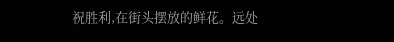祝胜利,在街头摆放的鲜花。远处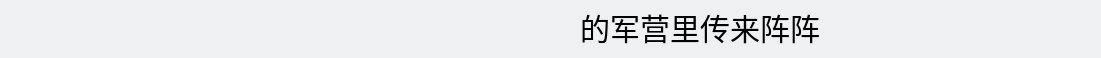的军营里传来阵阵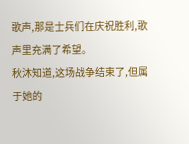歌声,那是士兵们在庆祝胜利,歌声里充满了希望。
秋沐知道,这场战争结束了,但属于她的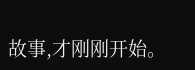故事,才刚刚开始。